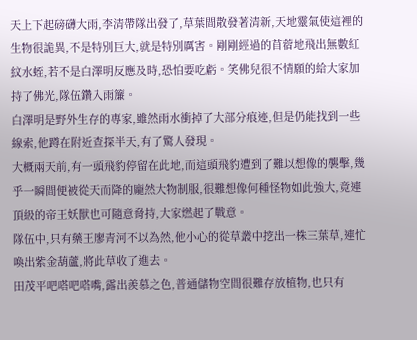天上下起磅礴大雨,李清帶隊出發了,草葉間散發著清新,天地靈氣使這裡的生物很詭異,不是特別巨大,就是特別厲害。剛剛經過的苜蓿地飛出無數紅紋水蛭,若不是白澤明反應及時,恐怕要吃虧。笑佛兒很不情願的給大家加持了佛光,隊伍鑽入雨簾。
白澤明是野外生存的專家,雖然雨水衝掉了大部分痕迹,但是仍能找到一些線索,他蹲在附近查探半天,有了驚人發現。
大概兩天前,有一頭飛豹停留在此地,而這頭飛豹遭到了難以想像的襲擊,幾乎一瞬間便被從天而降的龐然大物制服,很難想像何種怪物如此強大,竟連頂級的帝王妖獸也可隨意脅持,大家燃起了戰意。
隊伍中,只有藥王廖青河不以為然,他小心的從草叢中挖出一株三葉草,連忙喚出紫金葫蘆,將此草收了進去。
田茂平吧嗒吧嗒嘴,露出羨慕之色,普通儲物空間很難存放植物,也只有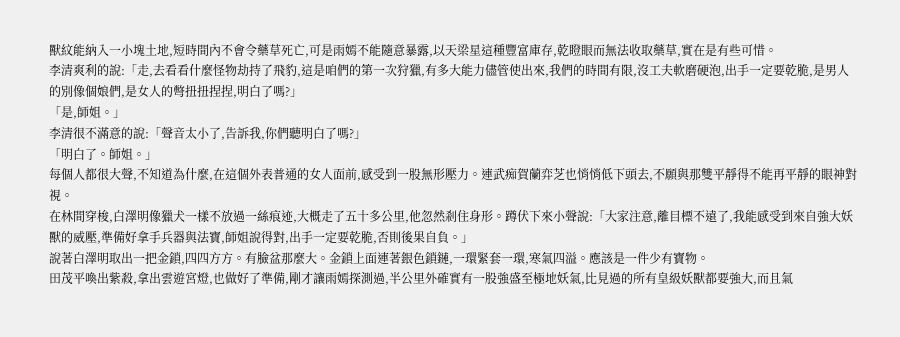獸紋能納入一小塊土地,短時間內不會令藥草死亡,可是雨嫣不能隨意暴露,以天梁星這種豐富庫存,乾瞪眼而無法收取藥草,實在是有些可惜。
李清爽利的說:「走,去看看什麼怪物劫持了飛豹,這是咱們的第一次狩獵,有多大能力儘管使出來,我們的時間有限,沒工夫軟磨硬泡,出手一定要乾脆,是男人的別像個娘們,是女人的彆扭扭捏捏,明白了嗎?」
「是,師姐。」
李清很不滿意的說:「聲音太小了,告訴我,你們聽明白了嗎?」
「明白了。師姐。」
每個人都很大聲,不知道為什麼,在這個外表普通的女人面前,感受到一股無形壓力。連武痴賀蘭弈芝也悄悄低下頭去,不願與那雙平靜得不能再平靜的眼神對視。
在林間穿梭,白澤明像獵犬一樣不放過一絲痕迹,大概走了五十多公里,他忽然剎住身形。蹲伏下來小聲說:「大家注意,離目標不遠了,我能感受到來自強大妖獸的威壓,準備好拿手兵器與法寶,師姐說得對,出手一定要乾脆,否則後果自負。」
說著白澤明取出一把金鎖,四四方方。有臉盆那麼大。金鎖上面連著銀色鎖鏈,一環緊套一環,寒氣四溢。應該是一件少有寶物。
田茂平喚出紫殺,拿出雲遊宮燈,也做好了準備,剛才讓雨嫣探測過,半公里外確實有一股強盛至極地妖氣,比見過的所有皇級妖獸都要強大,而且氣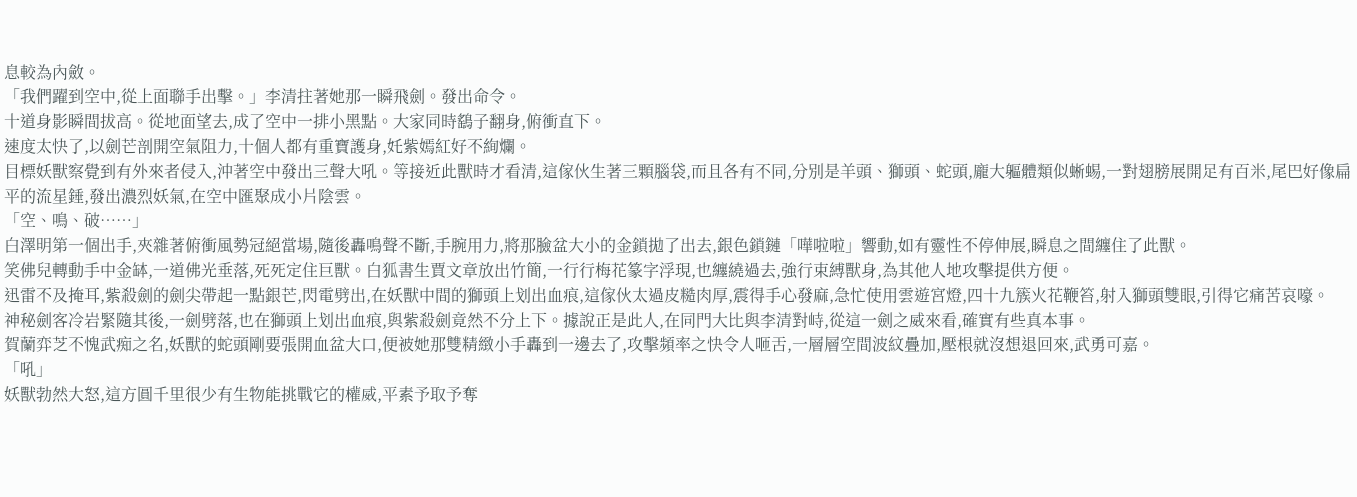息較為內斂。
「我們躍到空中,從上面聯手出擊。」李清拄著她那一瞬飛劍。發出命令。
十道身影瞬間拔高。從地面望去,成了空中一排小黑點。大家同時鷂子翻身,俯衝直下。
速度太快了,以劍芒剖開空氣阻力,十個人都有重寶護身,奼紫嫣紅好不絢爛。
目標妖獸察覺到有外來者侵入,沖著空中發出三聲大吼。等接近此獸時才看清,這傢伙生著三顆腦袋,而且各有不同,分別是羊頭、獅頭、蛇頭,龐大軀體類似蜥蜴,一對翅膀展開足有百米,尾巴好像扁平的流星錘,發出濃烈妖氣,在空中匯聚成小片陰雲。
「空、鳴、破……」
白澤明第一個出手,夾雜著俯衝風勢冠絕當場,隨後轟鳴聲不斷,手腕用力,將那臉盆大小的金鎖拋了出去,銀色鎖鏈「嘩啦啦」響動,如有靈性不停伸展,瞬息之間纏住了此獸。
笑佛兒轉動手中金缽,一道佛光垂落,死死定住巨獸。白狐書生賈文章放出竹簡,一行行梅花篆字浮現,也纏繞過去,強行束縛獸身,為其他人地攻擊提供方便。
迅雷不及掩耳,紫殺劍的劍尖帶起一點銀芒,閃電劈出,在妖獸中間的獅頭上划出血痕,這傢伙太過皮糙肉厚,震得手心發麻,急忙使用雲遊宮燈,四十九簇火花鞭笞,射入獅頭雙眼,引得它痛苦哀嚎。
神秘劍客冷岩緊隨其後,一劍劈落,也在獅頭上划出血痕,與紫殺劍竟然不分上下。據說正是此人,在同門大比與李清對峙,從這一劍之威來看,確實有些真本事。
賀蘭弈芝不愧武痴之名,妖獸的蛇頭剛要張開血盆大口,便被她那雙精緻小手轟到一邊去了,攻擊頻率之快令人咂舌,一層層空間波紋疊加,壓根就沒想退回來,武勇可嘉。
「吼」
妖獸勃然大怒,這方圓千里很少有生物能挑戰它的權威,平素予取予奪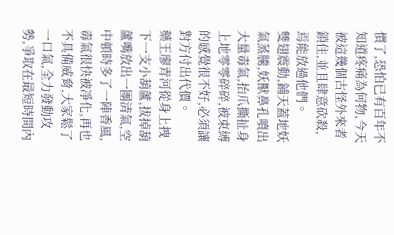慣了,恐怕已有百年不知道疼痛為何物,今天被這幾個古怪外來者鎖住,並且肆意砍殺,焉能放過他們。
雙翅震動,鋪天蓋地妖氣蒸騰,妖獸鼻孔噴出大量毒氣,抬爪撕扯身上地零零碎碎,被束縛的感覺很不好,必須讓對方付出代價。
藥王廖青河從身上拽下一支小葫蘆,拔掉葫蘆嘴放出一團清氣,空中頓時多了一陣香風,毒氣很快被凈化,再也不具備威脅,大家鬆了一口氣,全力發動攻勢,爭取在最短時間內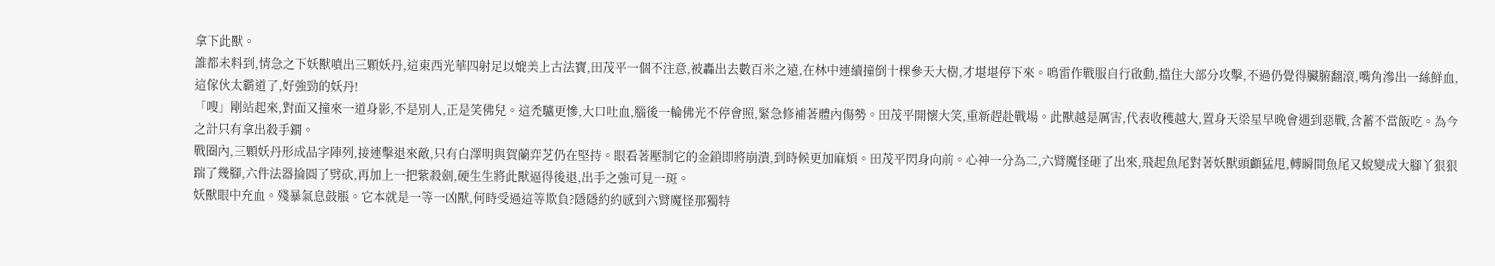拿下此獸。
誰都未料到,情急之下妖獸噴出三顆妖丹,這東西光華四射足以媲美上古法寶,田茂平一個不注意,被轟出去數百米之遠,在林中連續撞倒十棵參天大樹,才堪堪停下來。鳴雷作戰服自行啟動,擋住大部分攻擊,不過仍覺得臟腑翻滾,嘴角滲出一絲鮮血,這傢伙太霸道了,好強勁的妖丹!
「嗖」剛站起來,對面又撞來一道身影,不是別人,正是笑佛兒。這禿驢更慘,大口吐血,腦後一輪佛光不停會照,緊急修補著體內傷勢。田茂平開懷大笑,重新趕赴戰場。此獸越是厲害,代表收穫越大,置身天梁星早晚會遇到惡戰,含蓄不當飯吃。為今之計只有拿出殺手鐧。
戰圈內,三顆妖丹形成品字陣列,接連擊退來敵,只有白澤明與賀蘭弈芝仍在堅持。眼看著壓制它的金鎖即將崩潰,到時候更加麻煩。田茂平閃身向前。心神一分為二,六臂魔怪砸了出來,飛起魚尾對著妖獸頭顱猛甩,轉瞬間魚尾又蛻變成大腳丫狠狠踹了幾腳,六件法器掄圓了劈砍,再加上一把紫殺劍,硬生生將此獸逼得後退,出手之強可見一斑。
妖獸眼中充血。殘暴氣息鼓脹。它本就是一等一凶獸,何時受過這等欺負?隱隱約約感到六臂魔怪那獨特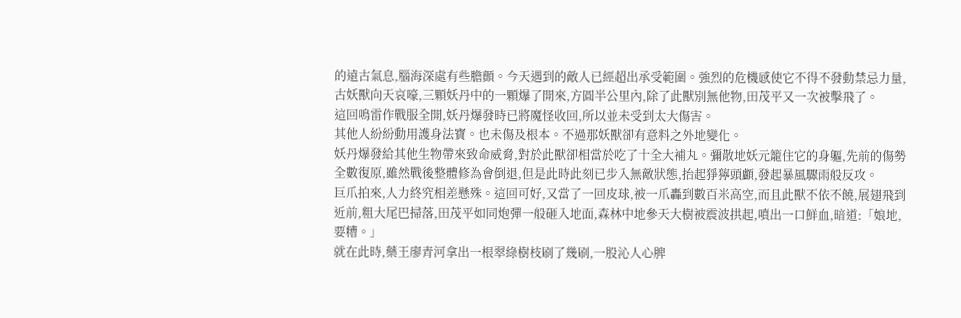的遠古氣息,腦海深處有些膽顫。今天遇到的敵人已經超出承受範圍。強烈的危機感使它不得不發動禁忌力量,
古妖獸向天哀嚎,三顆妖丹中的一顆爆了開來,方圓半公里內,除了此獸別無他物,田茂平又一次被擊飛了。
這回鳴雷作戰服全開,妖丹爆發時已將魔怪收回,所以並未受到太大傷害。
其他人紛紛動用護身法寶。也未傷及根本。不過那妖獸卻有意料之外地變化。
妖丹爆發給其他生物帶來致命威脅,對於此獸卻相當於吃了十全大補丸。彌散地妖元籠住它的身軀,先前的傷勢全數復原,雖然戰後整體修為會倒退,但是此時此刻已步入無敵狀態,抬起猙獰頭顱,發起暴風驟雨般反攻。
巨爪拍來,人力終究相差懸殊。這回可好,又當了一回皮球,被一爪轟到數百米高空,而且此獸不依不饒,展翅飛到近前,粗大尾巴掃落,田茂平如同炮彈一般砸入地面,森林中地參天大樹被震波拱起,噴出一口鮮血,暗道:「娘地,要糟。」
就在此時,藥王廖青河拿出一根翠綠樹枝刷了幾刷,一股沁人心脾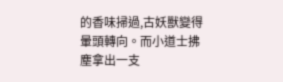的香味掃過,古妖獸變得暈頭轉向。而小道士拂塵拿出一支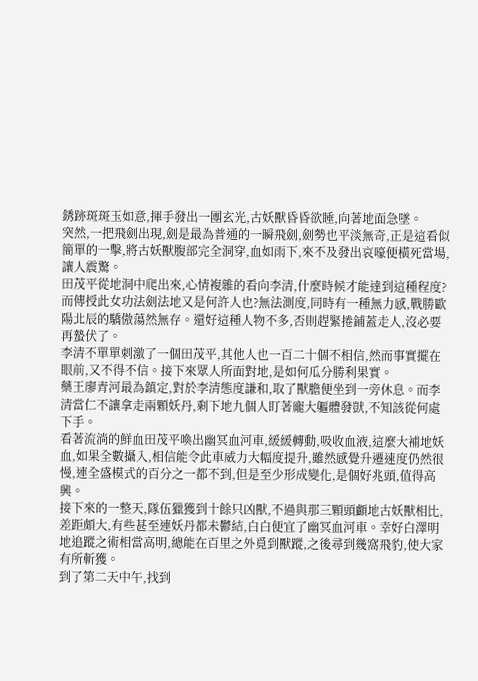銹跡斑斑玉如意,揮手發出一團玄光,古妖獸昏昏欲睡,向著地面急墜。
突然,一把飛劍出現,劍是最為普通的一瞬飛劍,劍勢也平淡無奇,正是這看似簡單的一擊,將古妖獸腹部完全洞穿,血如雨下,來不及發出哀嚎便橫死當場,讓人震驚。
田茂平從地洞中爬出來,心情複雜的看向李清,什麼時候才能達到這種程度?而傳授此女功法劍法地又是何許人也?無法測度,同時有一種無力感,戰勝歐陽北辰的驕傲蕩然無存。還好這種人物不多,否則趕緊捲鋪蓋走人,沒必要再蟄伏了。
李清不單單刺激了一個田茂平,其他人也一百二十個不相信,然而事實擺在眼前,又不得不信。接下來眾人所面對地,是如何瓜分勝利果實。
藥王廖青河最為鎮定,對於李清態度謙和,取了獸膽便坐到一旁休息。而李清當仁不讓拿走兩顆妖丹,剩下地九個人盯著龐大軀體發獃,不知該從何處下手。
看著流淌的鮮血田茂平喚出幽冥血河車,緩緩轉動,吸收血液,這麼大補地妖血,如果全數攝入,相信能令此車威力大幅度提升,雖然感覺升遷速度仍然很慢,連全盛模式的百分之一都不到,但是至少形成變化,是個好兆頭,值得高興。
接下來的一整天,隊伍獵獲到十餘只凶獸,不過與那三顆頭顱地古妖獸相比,差距頗大,有些甚至連妖丹都未鬱結,白白便宜了幽冥血河車。幸好白澤明地追蹤之術相當高明,總能在百里之外覓到獸蹤,之後尋到幾窩飛豹,使大家有所斬獲。
到了第二天中午,找到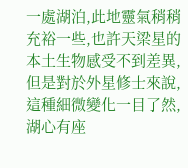一處湖泊,此地靈氣稍稍充裕一些,也許天梁星的本土生物感受不到差異,但是對於外星修士來說,這種細微變化一目了然,湖心有座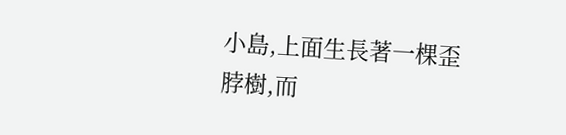小島,上面生長著一棵歪脖樹,而